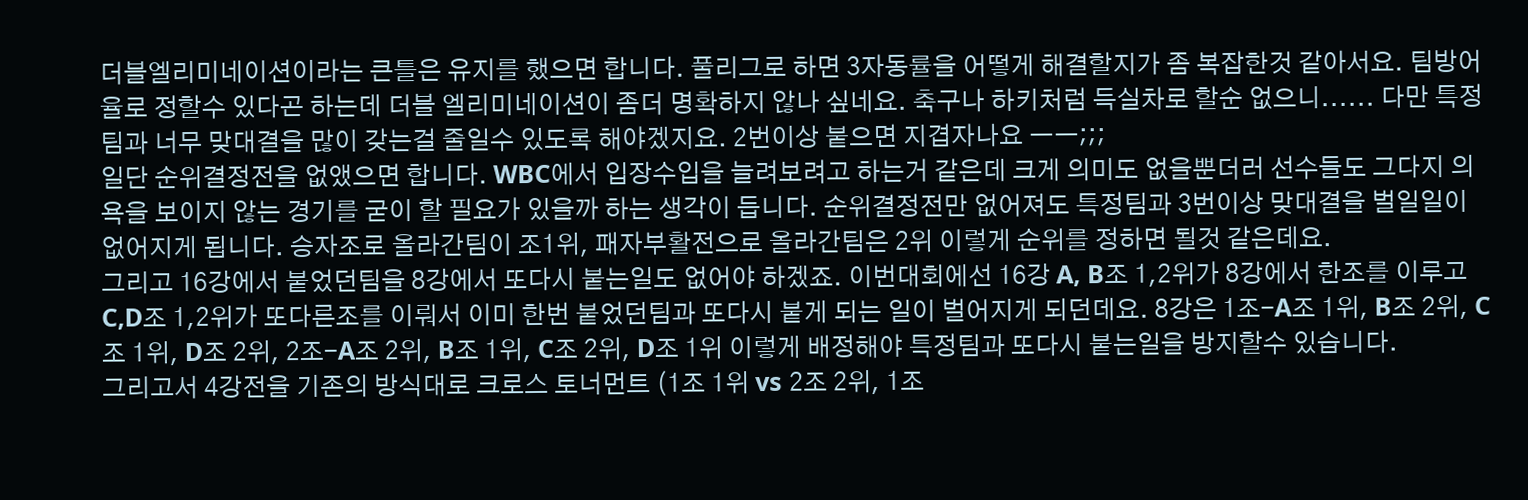더블엘리미네이션이라는 큰틀은 유지를 했으면 합니다. 풀리그로 하면 3자동률을 어떻게 해결할지가 좀 복잡한것 같아서요. 팀방어율로 정할수 있다곤 하는데 더블 엘리미네이션이 좀더 명확하지 않나 싶네요. 축구나 하키처럼 득실차로 할순 없으니...... 다만 특정팀과 너무 맞대결을 많이 갖는걸 줄일수 있도록 해야겠지요. 2번이상 붙으면 지겹자나요 ㅡㅡ;;;
일단 순위결정전을 없앴으면 합니다. WBC에서 입장수입을 늘려보려고 하는거 같은데 크게 의미도 없을뿐더러 선수들도 그다지 의욕을 보이지 않는 경기를 굳이 할 필요가 있을까 하는 생각이 듭니다. 순위결정전만 없어져도 특정팀과 3번이상 맞대결을 벌일일이 없어지게 됩니다. 승자조로 올라간팀이 조1위, 패자부활전으로 올라간팀은 2위 이렇게 순위를 정하면 될것 같은데요.
그리고 16강에서 붙었던팀을 8강에서 또다시 붙는일도 없어야 하겠죠. 이번대회에선 16강 A, B조 1,2위가 8강에서 한조를 이루고 C,D조 1,2위가 또다른조를 이뤄서 이미 한번 붙었던팀과 또다시 붙게 되는 일이 벌어지게 되던데요. 8강은 1조-A조 1위, B조 2위, C조 1위, D조 2위, 2조-A조 2위, B조 1위, C조 2위, D조 1위 이렇게 배정해야 특정팀과 또다시 붙는일을 방지할수 있습니다.
그리고서 4강전을 기존의 방식대로 크로스 토너먼트 (1조 1위 vs 2조 2위, 1조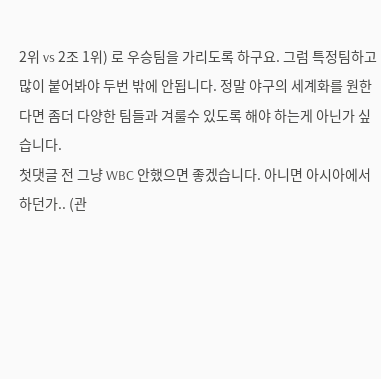2위 vs 2조 1위) 로 우승팀을 가리도록 하구요. 그럼 특정팀하고 많이 붙어봐야 두번 밖에 안됩니다. 정말 야구의 세계화를 원한다면 좀더 다양한 팀들과 겨룰수 있도록 해야 하는게 아닌가 싶습니다.
첫댓글 전 그냥 WBC 안했으면 좋겠습니다. 아니면 아시아에서 하던가.. (관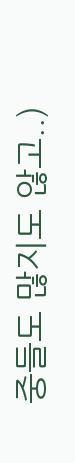중들도 많지도 않고..)